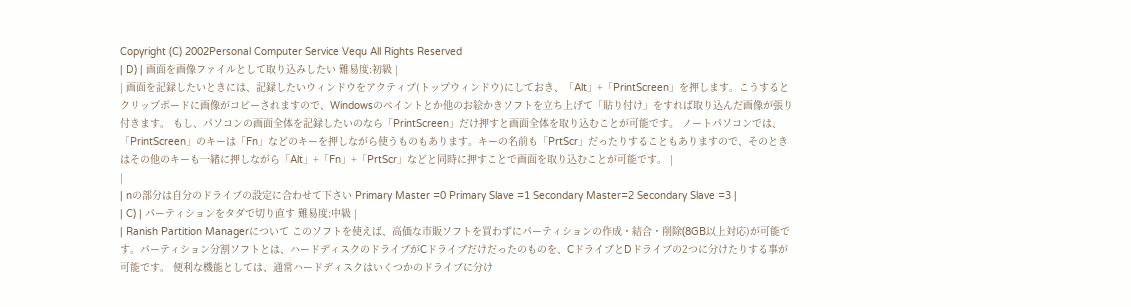Copyright (C) 2002Personal Computer Service Vequ All Rights Reserved
| D) | 画面を画像ファイルとして取り込みしたい 難易度:初級 |
| 画面を記録したいときには、記録したいウィンドウをアクティブ(トップウィンドウ)にしておき、「Alt」+「PrintScreen」を押します。こうするとクリップボードに画像がコピーされますので、Windowsのペイントとか他のお絵かきソフトを立ち上げて「貼り付け」をすれば取り込んだ画像が張り付きます。 もし、パソコンの画面全体を記録したいのなら「PrintScreen」だけ押すと画面全体を取り込むことが可能です。 ノートパソコンでは、「PrintScreen」のキーは「Fn」などのキーを押しながら使うものもあります。キーの名前も「PrtScr」だったりすることもありますので、そのときはその他のキーも一緒に押しながら「Alt」+「Fn」+「PrtScr」などと同時に押すことで画面を取り込むことが可能です。 |
|
| nの部分は自分のドライブの設定に合わせて下さい Primary Master =0 Primary Slave =1 Secondary Master=2 Secondary Slave =3 |
| C) | パーティションをタダで切り直す 難易度:中級 |
| Ranish Partition Managerについて このソフトを使えば、高価な市販ソフトを買わずにパーティションの作成・結合・削除(8GB以上対応)が可能です。パーティション分割ソフトとは、ハードディスクのドライブがCドライブだけだったのものを、CドライブとDドライブの2つに分けたりする事が可能です。 便利な機能としては、通常ハードディスクはいくつかのドライブに分け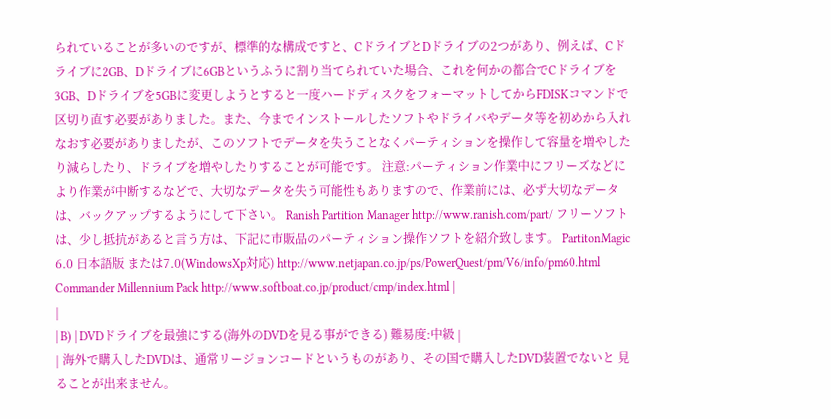られていることが多いのですが、標準的な構成ですと、CドライブとDドライブの2つがあり、例えば、Cドライブに2GB、Dドライブに6GBというふうに割り当てられていた場合、これを何かの都合でCドライブを3GB、Dドライブを5GBに変更しようとすると一度ハードディスクをフォーマットしてからFDISKコマンドで区切り直す必要がありました。また、今までインストールしたソフトやドライバやデータ等を初めから入れなおす必要がありましたが、このソフトでデータを失うことなくパーティションを操作して容量を増やしたり減らしたり、ドライブを増やしたりすることが可能です。 注意:パーティション作業中にフリーズなどにより作業が中断するなどで、大切なデータを失う可能性もありますので、作業前には、必ず大切なデータは、バックアップするようにして下さい。 Ranish Partition Manager http://www.ranish.com/part/ フリーソフトは、少し抵抗があると言う方は、下記に市販品のパーティション操作ソフトを紹介致します。 PartitonMagic 6.0 日本語版 または7.0(WindowsXp対応) http://www.netjapan.co.jp/ps/PowerQuest/pm/V6/info/pm60.html Commander Millennium Pack http://www.softboat.co.jp/product/cmp/index.html |
|
| B) | DVDドライブを最強にする(海外のDVDを見る事ができる) 難易度:中級 |
| 海外で購入したDVDは、通常リージョンコードというものがあり、その国で購入したDVD装置でないと 見ることが出来ません。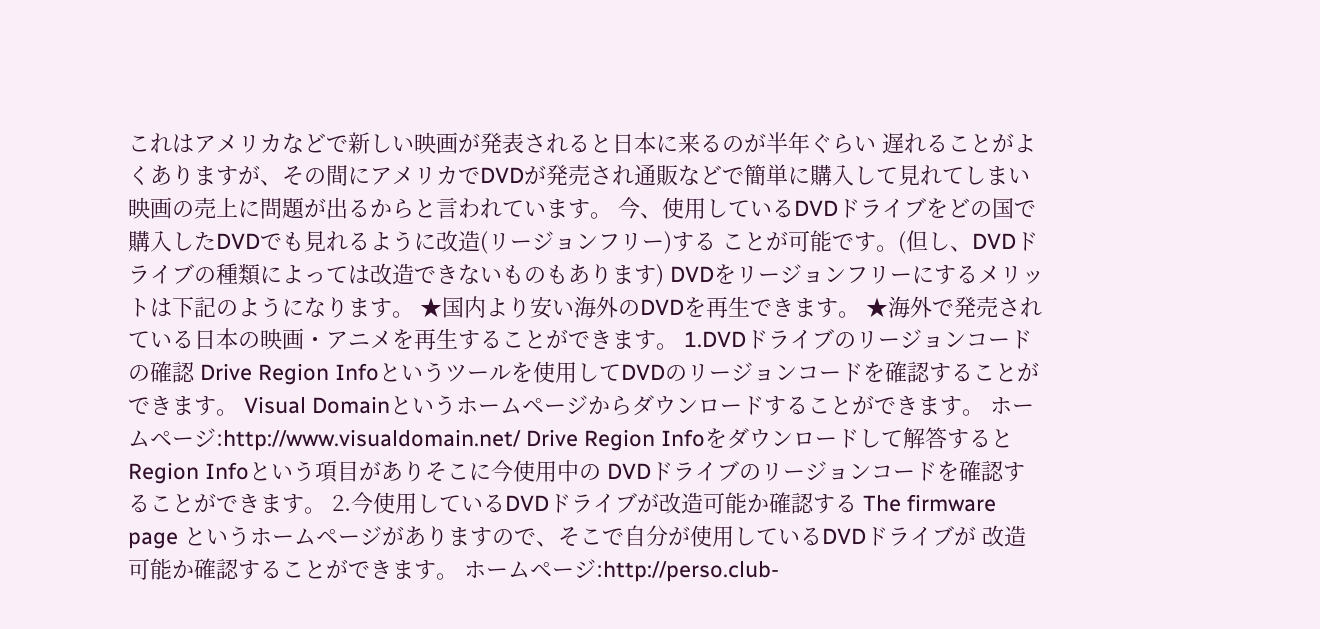これはアメリカなどで新しい映画が発表されると日本に来るのが半年ぐらい 遅れることがよくありますが、その間にアメリカでDVDが発売され通販などで簡単に購入して見れてしまい 映画の売上に問題が出るからと言われています。 今、使用しているDVDドライブをどの国で購入したDVDでも見れるように改造(リージョンフリー)する ことが可能です。(但し、DVDドライブの種類によっては改造できないものもあります) DVDをリージョンフリーにするメリットは下記のようになります。 ★国内より安い海外のDVDを再生できます。 ★海外で発売されている日本の映画・アニメを再生することができます。 1.DVDドライブのリージョンコードの確認 Drive Region Infoというツールを使用してDVDのリージョンコードを確認することができます。 Visual Domainというホームページからダウンロードすることができます。 ホームページ:http://www.visualdomain.net/ Drive Region Infoをダウンロードして解答するとRegion Infoという項目がありそこに今使用中の DVDドライブのリージョンコードを確認することができます。 2.今使用しているDVDドライブが改造可能か確認する The firmware page というホームページがありますので、そこで自分が使用しているDVDドライブが 改造可能か確認することができます。 ホームページ:http://perso.club-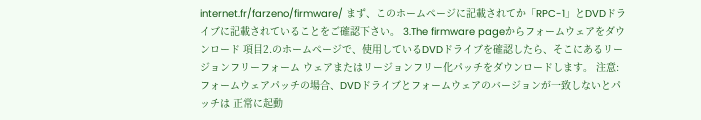internet.fr/farzeno/firmware/ まず、このホームページに記載されてか「RPC-1」とDVDドライブに記載されていることをご確認下さい。 3.The firmware pageからフォームウェアをダウンロード 項目2.のホームページで、使用しているDVDドライブを確認したら、そこにあるリージョンフリーフォーム ウェアまたはリージョンフリー化パッチをダウンロードします。 注意:フォームウェアパッチの場合、DVDドライブとフォームウェアのバージョンが一致しないとパッチは 正常に起動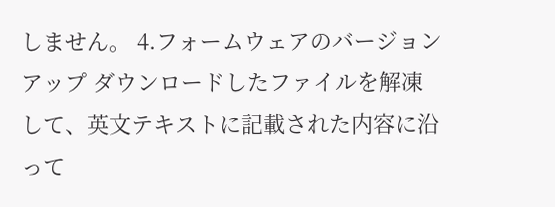しません。 4.フォームウェアのバージョンアップ ダウンロードしたファイルを解凍して、英文テキストに記載された内容に沿って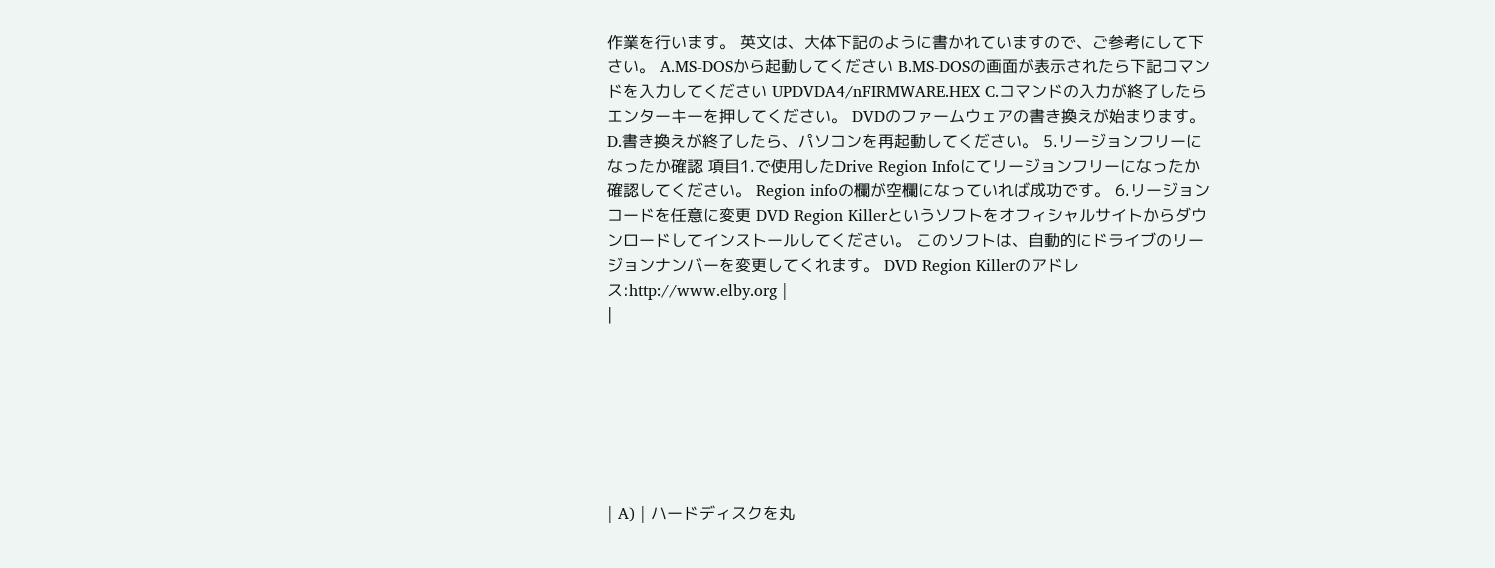作業を行います。 英文は、大体下記のように書かれていますので、ご参考にして下さい。 A.MS-DOSから起動してください B.MS-DOSの画面が表示されたら下記コマンドを入力してください UPDVDA4/nFIRMWARE.HEX C.コマンドの入力が終了したらエンターキーを押してください。 DVDのファームウェアの書き換えが始まります。 D.書き換えが終了したら、パソコンを再起動してください。 5.リージョンフリーになったか確認 項目1.で使用したDrive Region Infoにてリージョンフリーになったか確認してください。 Region infoの欄が空欄になっていれば成功です。 6.リージョンコードを任意に変更 DVD Region Killerというソフトをオフィシャルサイトからダウンロードしてインストールしてください。 このソフトは、自動的にドライブのリージョンナンバーを変更してくれます。 DVD Region Killerのアドレス:http://www.elby.org |
|







| A) | ハードディスクを丸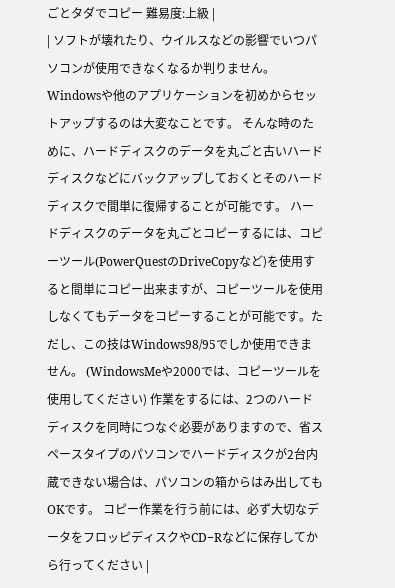ごとタダでコピー 難易度:上級 |
| ソフトが壊れたり、ウイルスなどの影響でいつパソコンが使用できなくなるか判りません。Windowsや他のアプリケーションを初めからセットアップするのは大変なことです。 そんな時のために、ハードディスクのデータを丸ごと古いハードディスクなどにバックアップしておくとそのハードディスクで間単に復帰することが可能です。 ハードディスクのデータを丸ごとコピーするには、コピーツール(PowerQuestのDriveCopyなど)を使用すると間単にコピー出来ますが、コピーツールを使用しなくてもデータをコピーすることが可能です。ただし、この技はWindows98/95でしか使用できません。 (WindowsMeや2000では、コピーツールを使用してください) 作業をするには、2つのハードディスクを同時につなぐ必要がありますので、省スペースタイプのパソコンでハードディスクが2台内蔵できない場合は、パソコンの箱からはみ出してもOKです。 コピー作業を行う前には、必ず大切なデータをフロッピディスクやCD−Rなどに保存してから行ってください |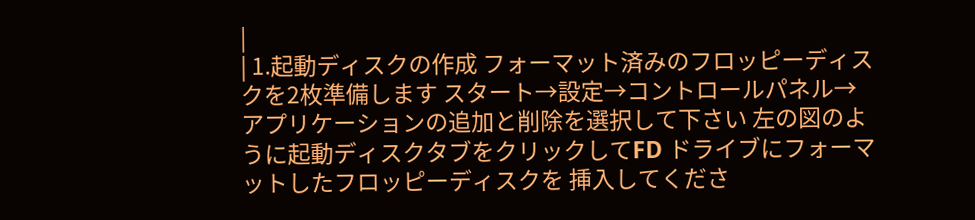|
| 1.起動ディスクの作成 フォーマット済みのフロッピーディスクを2枚準備します スタート→設定→コントロールパネル→ アプリケーションの追加と削除を選択して下さい 左の図のように起動ディスクタブをクリックしてFD ドライブにフォーマットしたフロッピーディスクを 挿入してくださ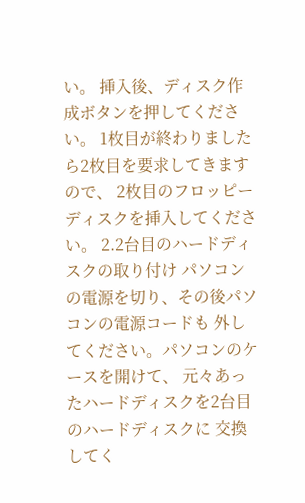い。 挿入後、ディスク作成ボタンを押してください。 1枚目が終わりましたら2枚目を要求してきますので、 2枚目のフロッピーディスクを挿入してください。 2.2台目のハードディスクの取り付け パソコンの電源を切り、その後パソコンの電源コードも 外してください。パソコンのケースを開けて、 元々あったハードディスクを2台目のハードディスクに 交換してく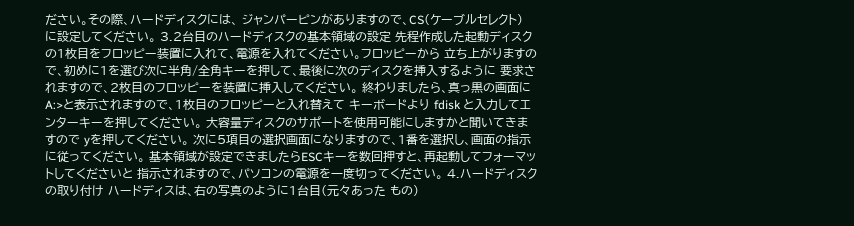ださい。その際、ハードディスクには、 ジャンパーピンがありますので、CS(ケーブルセレクト) に設定してください。 3.2台目のハードディスクの基本領域の設定 先程作成した起動ディスクの1枚目をフロッピー装置に入れて、電源を入れてください。フロッピーから 立ち上がりますので、初めに1を選び次に半角/全角キーを押して、最後に次のディスクを挿入するように 要求されますので、2枚目のフロッピーを装置に挿入してください。 終わりましたら、真っ黒の画面に A:>と表示されますので、1枚目のフロッピーと入れ替えて キーボードより fdisk と入力してエンターキーを押してください。 大容量ディスクのサポートを使用可能にしますかと聞いてきますので yを押してください。 次に5項目の選択画面になりますので、1番を選択し、画面の指示に従ってください。 基本領域が設定できましたらESCキーを数回押すと、再起動してフォーマットしてくださいと 指示されますので、パソコンの電源を一度切ってください。 4.ハードディスクの取り付け ハードディスは、右の写真のように1台目(元々あった もの)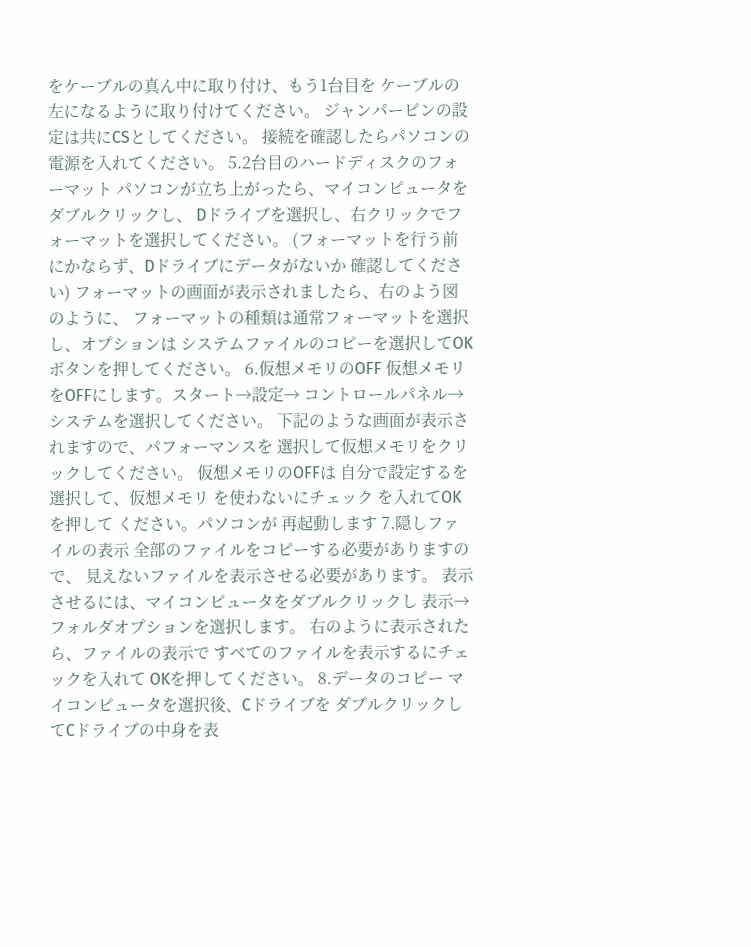をケーブルの真ん中に取り付け、もう1台目を ケーブルの左になるように取り付けてください。 ジャンパーピンの設定は共にCSとしてください。 接続を確認したらパソコンの電源を入れてください。 5.2台目のハードディスクのフォーマット パソコンが立ち上がったら、マイコンピュータをダブルクリックし、 Dドライブを選択し、右クリックでフォーマットを選択してください。 (フォーマットを行う前にかならず、Dドライブにデータがないか 確認してください) フォーマットの画面が表示されましたら、右のよう図のように、 フォーマットの種類は通常フォーマットを選択し、オプションは システムファイルのコピーを選択してOKボタンを押してください。 6.仮想メモリのOFF 仮想メモリをOFFにします。スタート→設定→ コントロールパネル→システムを選択してください。 下記のような画面が表示されますので、パフォーマンスを 選択して仮想メモリをクリックしてください。 仮想メモリのOFFは 自分で設定するを 選択して、仮想メモリ を使わないにチェック を入れてOKを押して ください。パソコンが 再起動します 7.隠しファイルの表示 全部のファイルをコピーする必要がありますので、 見えないファイルを表示させる必要があります。 表示させるには、マイコンピュータをダブルクリックし 表示→フォルダオプションを選択します。 右のように表示されたら、ファイルの表示で すべてのファイルを表示するにチェックを入れて OKを押してください。 8.データのコピー マイコンピュータを選択後、Cドライブを ダブルクリックしてCドライブの中身を表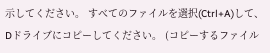示してください。 すべてのファイルを選択(Ctrl+A)して、Dドライブにコピーしてください。 (コピーするファイル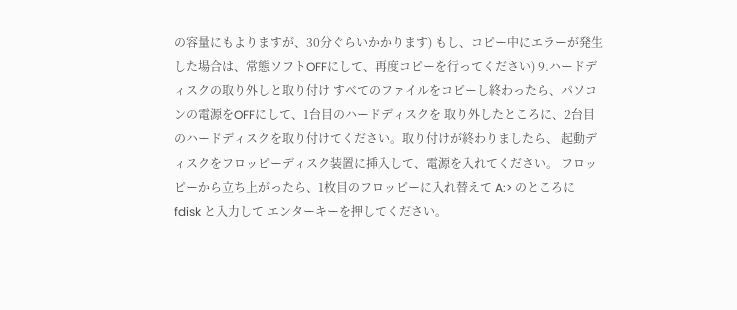の容量にもよりますが、30分ぐらいかかります) もし、コピー中にエラーが発生した場合は、常態ソフトOFFにして、再度コピーを行ってください) 9.ハードディスクの取り外しと取り付け すべてのファイルをコピーし終わったら、パソコンの電源をOFFにして、1台目のハードディスクを 取り外したところに、2台目のハードディスクを取り付けてください。取り付けが終わりましたら、 起動ディスクをフロッピーディスク装置に挿入して、電源を入れてください。 フロッピーから立ち上がったら、1枚目のフロッピーに入れ替えて A:> のところに fdisk と入力して エンターキーを押してください。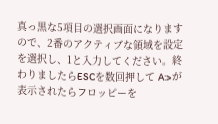真っ黒な5項目の選択画面になりますので、2番のアクティブな領域を設定 を選択し、1と入力してください。終わりましたらESCを数回押して A:>が表示されたらフロッピーを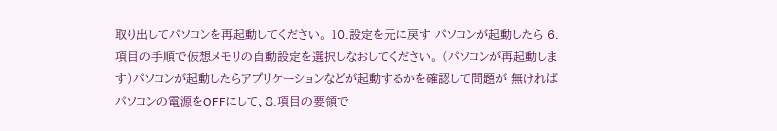取り出してパソコンを再起動してください。 10.設定を元に戻す パソコンが起動したら 6.項目の手順で仮想メモリの自動設定を選択しなおしてください。 (パソコンが再起動します)パソコンが起動したらアプリケーションなどが起動するかを確認して問題が 無ければパソコンの電源をOFFにして、8.項目の要領で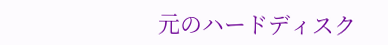元のハードディスク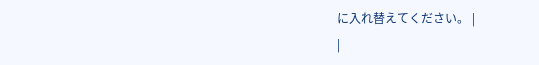に入れ替えてください。 |
|